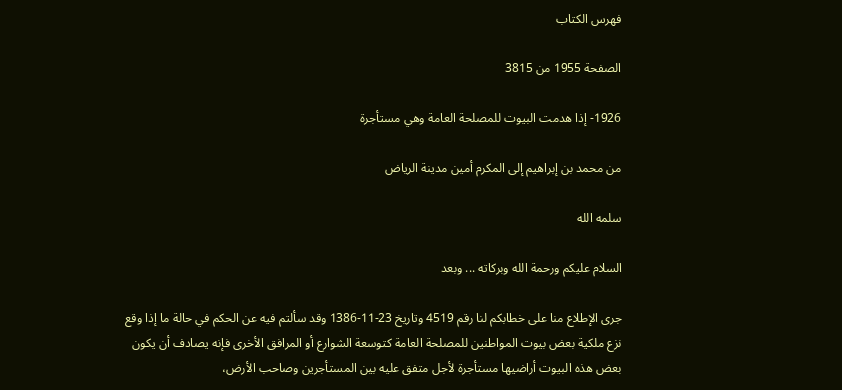فهرس الكتاب

الصفحة 1955 من 3815

1926- إذا هدمت البيوت للمصلحة العامة وهي مستأجرة

من محمد بن إبراهيم إلى المكرم أمين مدينة الرياض

سلمه الله

السلام عليكم ورحمة الله وبركاته ... وبعد

جرى الإطلاع منا على خطابكم لنا رقم 4519 وتاريخ 23-11-1386 وقد سألتم فيه عن الحكم في حالة ما إذا وقع نزع ملكية بعض بيوت المواطنين للمصلحة العامة كتوسعة الشوارع أو المرافق الأخرى فإنه يصادف أن يكون بعض هذه البيوت أراضيها مستأجرة لأجل متفق عليه بين المستأجرين وصاحب الأرض،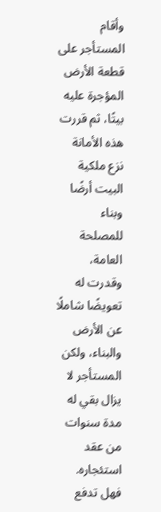وأقام المستأجر على قطعة الأرض المؤجرة عليه بيتًا، ثم قررت هذه الأمانة نزع ملكية البيت أرضًا وبناء للمصلحة العامة، وقدرت له تعويضًا شاملًا عن الأرض والبناء، ولكن المستأجر لا يزال بقي له مدة سنوات من عقد استئجاره. فهل تدفع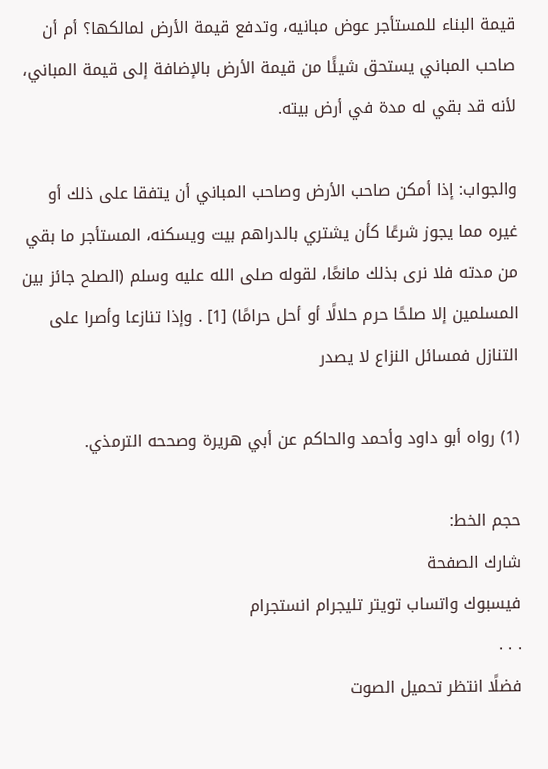قيمة البناء للمستأجر عوض مبانيه، وتدفع قيمة الأرض لمالكها؟ أم أن صاحب المباني يستحق شيئًا من قيمة الأرض بالإضافة إلى قيمة المباني، لأنه قد بقي له مدة في أرض بيته.

والجواب: إذا أمكن صاحب الأرض وصاحب المباني أن يتفقا على ذلك أو غيره مما يجوز شرعًا كأن يشتري بالدراهم بيت ويسكنه، المستأجر ما بقي من مدته فلا نرى بذلك مانعًا، لقوله صلى الله عليه وسلم (الصلح جائز بين المسلمين إلا صلحًا حرم حلالًا أو أحل حرامًا) [1] . وإذا تنازعا وأصرا على التنازل فمسائل النزاع لا يصدر

(1) رواه أبو داود وأحمد والحاكم عن أبي هريرة وصححه الترمذي.

حجم الخط:
شارك الصفحة
فيسبوك واتساب تويتر تليجرام انستجرام
. . .
فضلًا انتظر تحميل الصوت